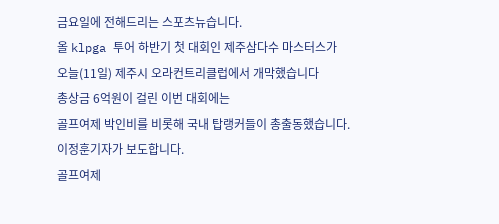금요일에 전해드리는 스포츠뉴습니다.
올 klpga 투어 하반기 첫 대회인 제주삼다수 마스터스가
오늘(11일) 제주시 오라컨트리클럽에서 개막했습니다
총상금 6억원이 걸린 이번 대회에는
골프여제 박인비를 비롯해 국내 탑랭커들이 총출동했습니다.
이정훈기자가 보도합니다.
골프여제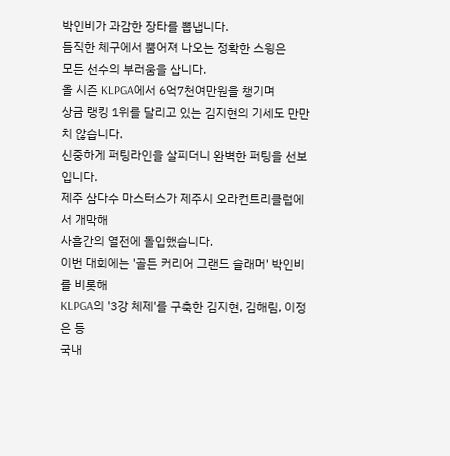박인비가 과감한 장타를 뽑냅니다.
듬직한 체구에서 뿜어져 나오는 정확한 스윙은
모든 선수의 부러움을 삽니다.
올 시즌 KLPGA에서 6억7천여만원을 챙기며
상금 랭킹 1위를 달리고 있는 김지현의 기세도 만만치 않습니다.
신중하게 퍼팅라인을 살피더니 완벽한 퍼팅을 선보입니다.
제주 삼다수 마스터스가 제주시 오라컨트리클럽에서 개막해
사흘간의 열전에 돌입했습니다.
이번 대회에는 '골든 커리어 그랜드 슬래머' 박인비를 비롯해
KLPGA의 '3강 체제'를 구축한 김지현, 김해림, 이정은 등
국내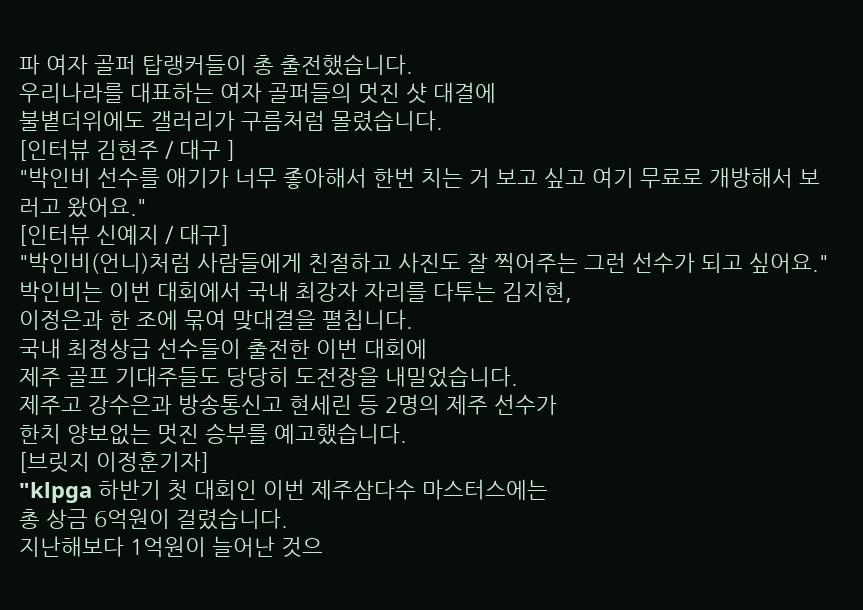파 여자 골퍼 탑랭커들이 총 출전했습니다.
우리나라를 대표하는 여자 골퍼들의 멋진 샷 대결에
불볕더위에도 갤러리가 구름처럼 몰렸습니다.
[인터뷰 김현주 / 대구 ]
"박인비 선수를 애기가 너무 좋아해서 한번 치는 거 보고 싶고 여기 무료로 개방해서 보러고 왔어요."
[인터뷰 신예지 / 대구]
"박인비(언니)처럼 사람들에게 친절하고 사진도 잘 찍어주는 그런 선수가 되고 싶어요."
박인비는 이번 대회에서 국내 최강자 자리를 다투는 김지현,
이정은과 한 조에 묶여 맞대결을 펼칩니다.
국내 최정상급 선수들이 출전한 이번 대회에
제주 골프 기대주들도 당당히 도전장을 내밀었습니다.
제주고 강수은과 방송통신고 현세린 등 2명의 제주 선수가
한치 양보없는 멋진 승부를 예고했습니다.
[브릿지 이정훈기자]
"klpga 하반기 첫 대회인 이번 제주삼다수 마스터스에는
총 상금 6억원이 걸렸습니다.
지난해보다 1억원이 늘어난 것으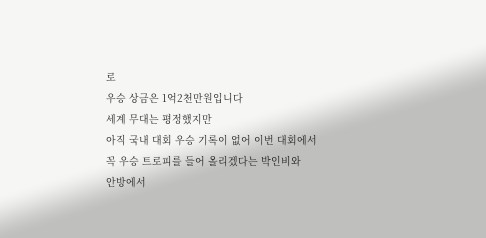로
우승 상금은 1억2천만원입니다
세계 무대는 평정했지만
아직 국내 대회 우승 기록이 없어 이번 대회에서
꼭 우승 트로피를 들어 올리겠다는 박인비와
안방에서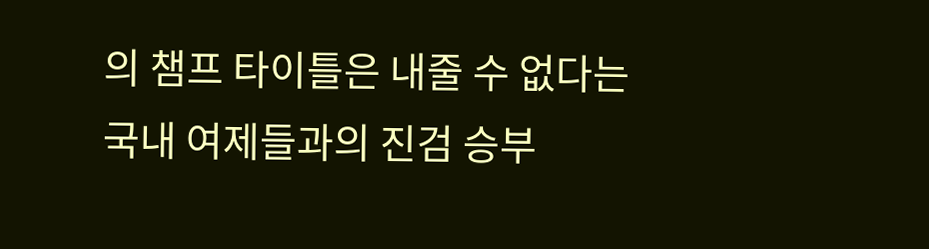의 챔프 타이틀은 내줄 수 없다는
국내 여제들과의 진검 승부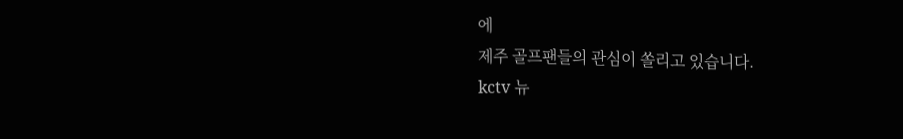에
제주 골프팬들의 관심이 쏠리고 있습니다.
kctv 뉴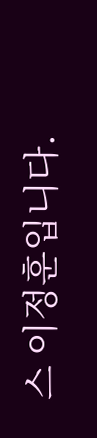스 이정훈입니다.